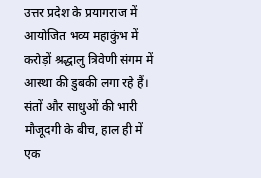उत्तर प्रदेश के प्रयागराज में आयोजित भव्य महाकुंभ में करोड़ों श्रद्धालु त्रिवेणी संगम में आस्था की डुबकी लगा रहे हैं। संतों और साधुओं की भारी मौजूदगी के बीच, हाल ही में एक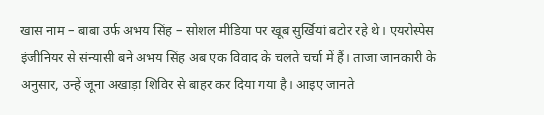खास नाम – बाबा उर्फ अभय सिंह – सोशल मीडिया पर खूब सुर्खियां बटोर रहे थे। एयरोस्पेस इंजीनियर से संन्यासी बने अभय सिंह अब एक विवाद के चलते चर्चा में हैं। ताजा जानकारी के अनुसार, उन्हें जूना अखाड़ा शिविर से बाहर कर दिया गया है। आइए जानते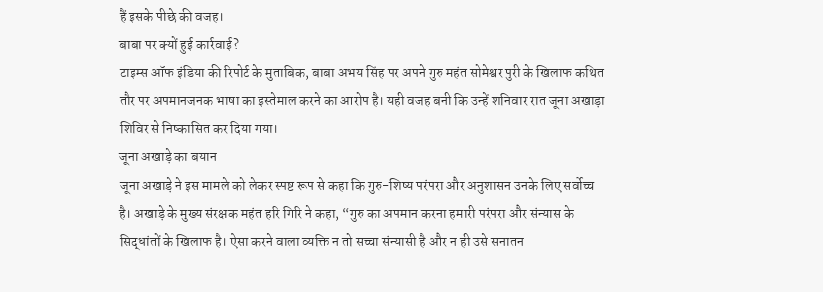हैं इसके पीछे की वजह।
बाबा पर क्यों हुई कार्रवाई?
टाइम्स ऑफ इंडिया की रिपोर्ट के मुताबिक, बाबा अभय सिंह पर अपने गुरु महंत सोमेश्वर पुरी के खिलाफ कथित तौर पर अपमानजनक भाषा का इस्तेमाल करने का आरोप है। यही वजह बनी कि उन्हें शनिवार रात जूना अखाड़ा शिविर से निष्कासित कर दिया गया।
जूना अखाड़े का बयान
जूना अखाड़े ने इस मामले को लेकर स्पष्ट रूप से कहा कि गुरु-शिष्य परंपरा और अनुशासन उनके लिए सर्वोच्च है। अखाड़े के मुख्य संरक्षक महंत हरि गिरि ने कहा, “गुरु का अपमान करना हमारी परंपरा और संन्यास के सिद्धांतों के खिलाफ है। ऐसा करने वाला व्यक्ति न तो सच्चा संन्यासी है और न ही उसे सनातन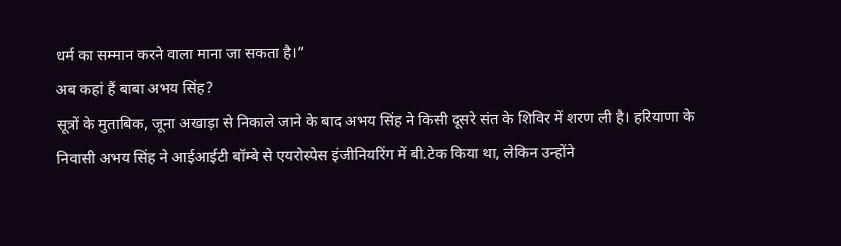धर्म का सम्मान करने वाला माना जा सकता है।”
अब कहां हैं बाबा अभय सिंह?
सूत्रों के मुताबिक, जूना अखाड़ा से निकाले जाने के बाद अभय सिंह ने किसी दूसरे संत के शिविर में शरण ली है। हरियाणा के निवासी अभय सिंह ने आईआईटी बॉम्बे से एयरोस्पेस इंजीनियरिंग में बी.टेक किया था, लेकिन उन्होंने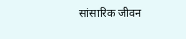सांसारिक जीवन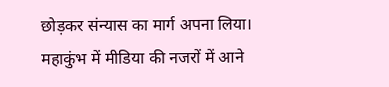छोड़कर संन्यास का मार्ग अपना लिया। महाकुंभ में मीडिया की नजरों में आने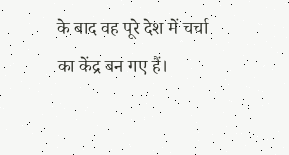के बाद वह पूरे देश में चर्चा का केंद्र बन गए हैं।